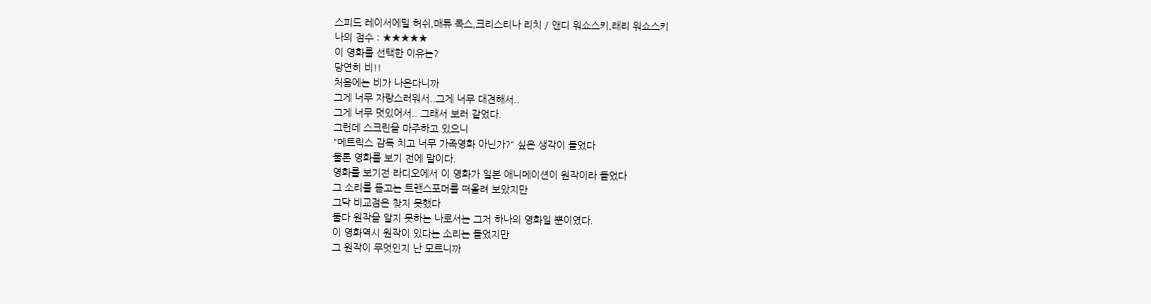스피드 레이서에밀 허쉬,매튜 폭스,크리스티나 리치 / 앤디 워쇼스키,래리 워쇼스키
나의 점수 : ★★★★★
이 영화를 선택한 이유는?
당연히 비!!
처음에는 비가 나온다니까
그게 너무 자랑스러워서..그게 너무 대견해서..
그게 너무 멋있어서.. 그래서 보러 같었다.
그런데 스크린을 마주하고 있으니
"메트릭스 감독 치고 너무 가족영화 아닌가?" 싶은 생각이 들었다
물론 영화를 보기 전에 말이다.
영화를 보기전 라디오에서 이 영화가 일본 애니메이션이 원작이라 들었다
그 소리를 듣고는 트랜스포머를 떠올려 보았지만
그닥 비교점은 찾지 못했다
둘다 원작을 알지 못하는 나로서는 그저 하나의 영화일 뿐이였다.
이 영화역시 원작이 있다는 소리는 들었지만
그 원작이 무엇인지 난 모르니까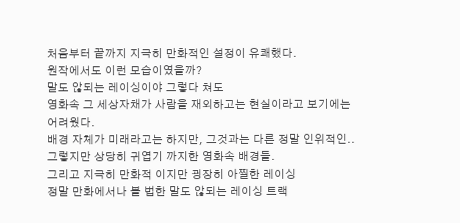처음부터 끝까지 지극히 만화적인 설정이 유쾌했다.
원작에서도 이런 모습이였을까?
말도 않되는 레이싱이야 그렇다 쳐도
영화속 그 세상자채가 사람을 재외하고는 현실이라고 보기에는 어려웠다.
배경 자체가 미래라고는 하지만, 그것과는 다른 정말 인위적인..
그렇지만 상당히 귀엽기 까지한 영화속 배경들.
그리고 지극히 만화적 이지만 굉장히 아찔한 레이싱
정말 만화에서나 볼 법한 말도 않되는 레이싱 트랙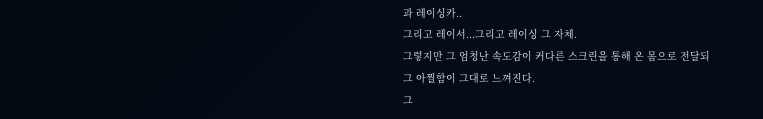과 레이싱카..
그리고 레이서...그리고 레이싱 그 자체.
그렇지만 그 엄청난 속도감이 커다른 스크린을 통해 온 몸으로 전달되
그 아찔함이 그대로 느껴진다.
그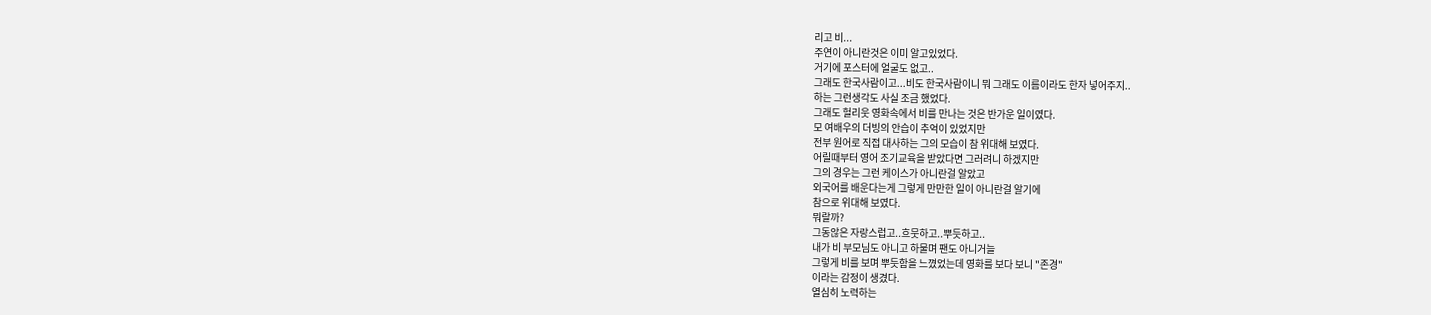리고 비...
주연이 아니란것은 이미 알고있었다.
거기에 포스터에 얼굴도 없고..
그래도 한국사람이고...비도 한국사람이니 뭐 그래도 이름이라도 한자 넣어주지..
하는 그런생각도 사실 조금 했었다.
그래도 헐리웃 영화속에서 비를 만나는 것은 반가운 일이였다.
모 여배우의 더빙의 안습이 추억이 있었지만
전부 원어로 직접 대사하는 그의 모습이 참 위대해 보였다.
어릴때부터 영어 조기교육을 받았다면 그러려니 하겠지만
그의 경우는 그런 케이스가 아니란걸 알았고
외국어를 배운다는게 그렇게 만만한 일이 아니란걸 알기에
참으로 위대해 보였다.
뭐랄까?
그동않은 자랑스럽고..흐뭇하고..뿌듯하고..
내가 비 부모님도 아니고 하물며 팬도 아니거늘
그렇게 비를 보며 뿌듯함을 느꼈었는데 영화를 보다 보니 "존경"
이라는 감정이 생겼다.
열심히 노력하는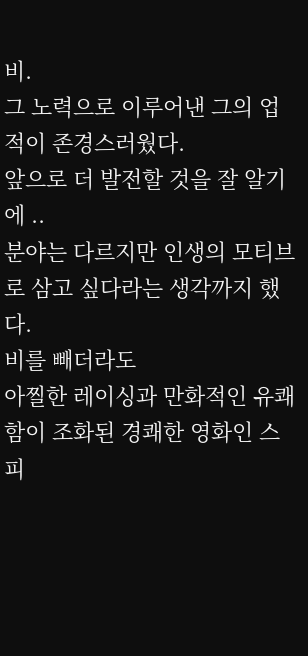비.
그 노력으로 이루어낸 그의 업적이 존경스러웠다.
앞으로 더 발전할 것을 잘 알기에 ..
분야는 다르지만 인생의 모티브로 삼고 싶다라는 생각까지 했다.
비를 빼더라도
아찔한 레이싱과 만화적인 유쾌함이 조화된 경쾌한 영화인 스피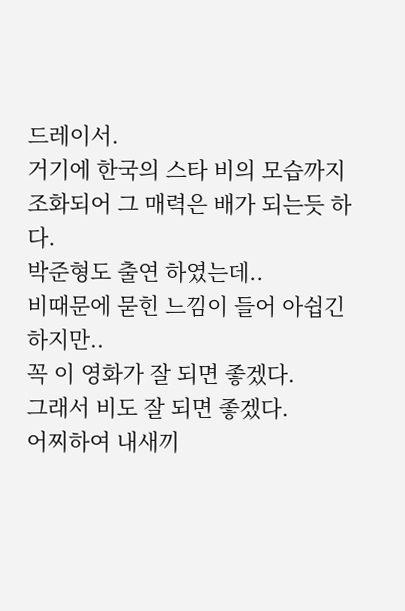드레이서.
거기에 한국의 스타 비의 모습까지 조화되어 그 매력은 배가 되는듯 하다.
박준형도 출연 하였는데..
비때문에 묻힌 느낌이 들어 아쉽긴 하지만..
꼭 이 영화가 잘 되면 좋겠다.
그래서 비도 잘 되면 좋겠다.
어찌하여 내새끼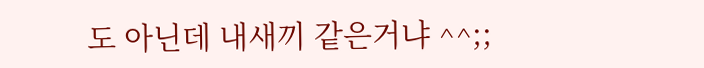도 아닌데 내새끼 같은거냐 ^^;;